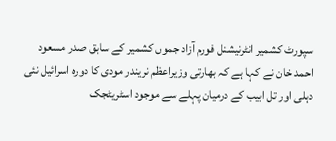سپورٹ کشمیر انٹرنیشنل فورم آزاد جموں کشمیر کے سابق صدر مسعود احمد خان نے کہا ہے کہ بھارتی وزیراعظم نریندر مودی کا دورہ اسرائیل نئی دہلی اور تل ابیب کے درمیان پہلے سے موجود اسٹریٹجک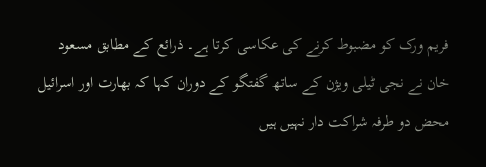فریم ورک کو مضبوط کرنے کی عکاسی کرتا ہے۔ ذرائع کے مطابق مسعود خان نے نجی ٹیلی ویژن کے ساتھ گفتگو کے دوران کہا کہ بھارت اور اسرائیل محض دو طرفہ شراکت دار نہیں ہیں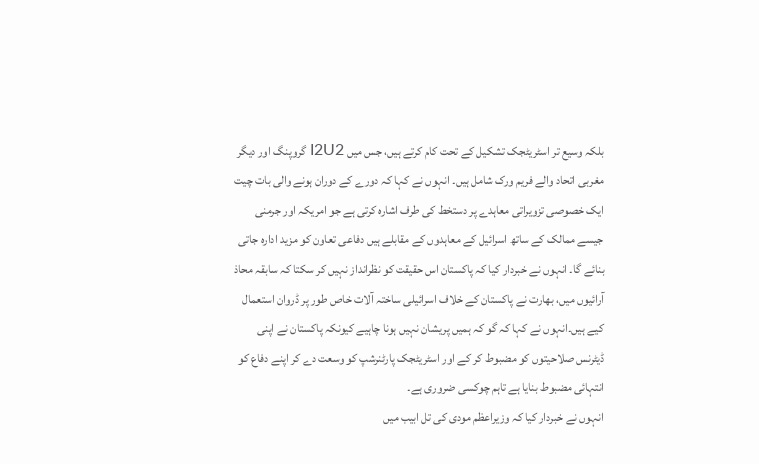بلکہ وسیع تر اسٹریٹجک تشکیل کے تحت کام کرتے ہیں، جس میں I2U2 گروپنگ اور دیگر مغربی اتحاد والے فریم ورک شامل ہیں۔ انہوں نے کہا کہ دورے کے دوران ہونے والی بات چیت ایک خصوصی تزویراتی معاہدے پر دستخط کی طرف اشارہ کرتی ہے جو امریکہ اور جرمنی جیسے ممالک کے ساتھ اسرائیل کے معاہدوں کے مقابلے ہیں دفاعی تعاون کو مزید ادارہ جاتی بنائے گا۔ انہوں نے خبردار کیا کہ پاکستان اس حقیقت کو نظرانداز نہیں کر سکتا کہ سابقہ محاذ آرائیوں میں، بھارت نے پاکستان کے خلاف اسرائیلی ساختہ آلات خاص طور پر ڈروان استعمال کیے ہیں۔انہوں نے کہا کہ گو کہ ہمیں پریشان نہیں ہونا چاہیے کیونکہ پاکستان نے اپنی ڈیٹرنس صلاحیتوں کو مضبوط کر کے اور اسٹریٹجک پارٹنرشپ کو وسعت دے کر اپنے دفاع کو انتہائی مضبوط بنایا ہے تاہم چوکسی ضروری ہے۔
انہوں نے خبردار کیا کہ وزیراعظم مودی کی تل ابیب میں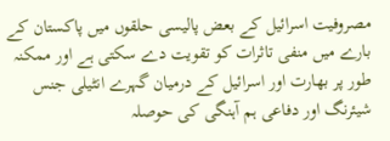مصروفیت اسرائیل کے بعض پالیسی حلقوں میں پاکستان کے بارے میں منفی تاثرات کو تقویت دے سکتی ہے اور ممکنہ طور پر بھارت اور اسرائیل کے درمیان گہرے انٹیلی جنس شیئرنگ اور دفاعی ہم آہنگی کی حوصلہ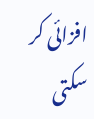افزائی کر سکتی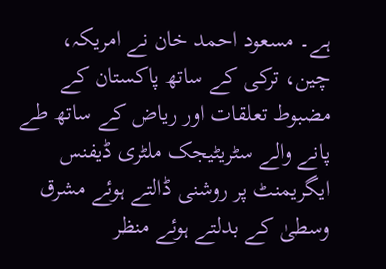ہے۔ مسعود احمد خان نے امریکہ، چین، ترکی کے ساتھ پاکستان کے مضبوط تعلقات اور ریاض کے ساتھ طے پانے والے سٹریٹیجک ملٹری ڈیفنس ایگریمنٹ پر روشنی ڈالتے ہوئے مشرق وسطیٰ کے بدلتے ہوئے منظر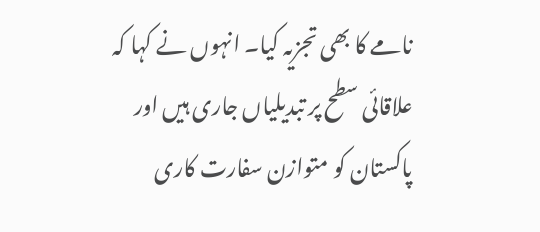نامے کا بھی تجزیہ کیا۔ انہوں نے کہا کہ علاقائی سطح پر تبدیلیاں جاری ہیں اور پاکستان کو متوازن سفارت کاری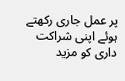پر عمل جاری رکھتے ہوئے اپنی شراکت داری کو مزید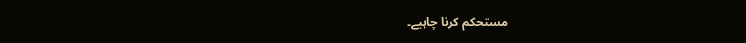مستحکم کرنا چاہیے۔